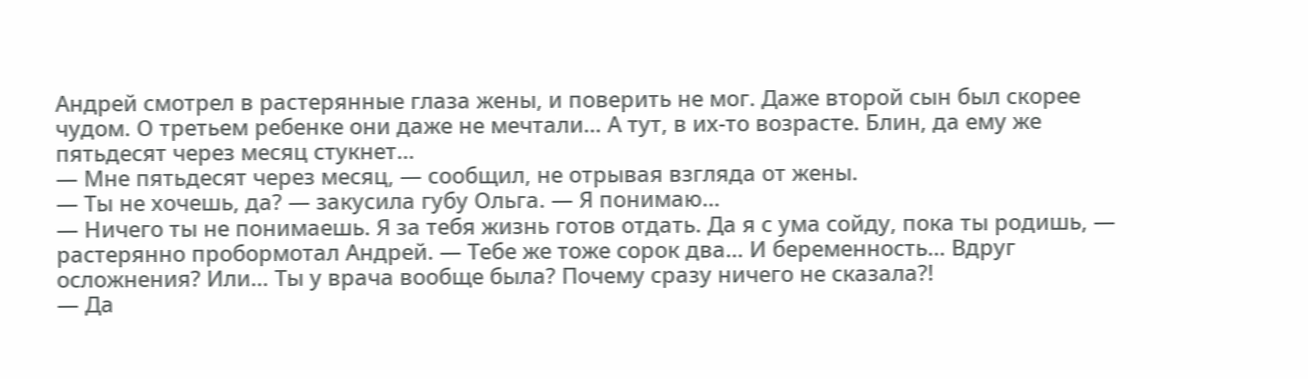Андрей смотрел в растерянные глаза жены, и поверить не мог. Даже второй сын был скорее чудом. О третьем ребенке они даже не мечтали… А тут, в их-то возрасте. Блин, да ему же пятьдесят через месяц стукнет…
— Мне пятьдесят через месяц, — сообщил, не отрывая взгляда от жены.
— Ты не хочешь, да? — закусила губу Ольга. — Я понимаю…
— Ничего ты не понимаешь. Я за тебя жизнь готов отдать. Да я с ума сойду, пока ты родишь, — растерянно пробормотал Андрей. — Тебе же тоже сорок два… И беременность… Вдруг осложнения? Или… Ты у врача вообще была? Почему сразу ничего не сказала?!
— Да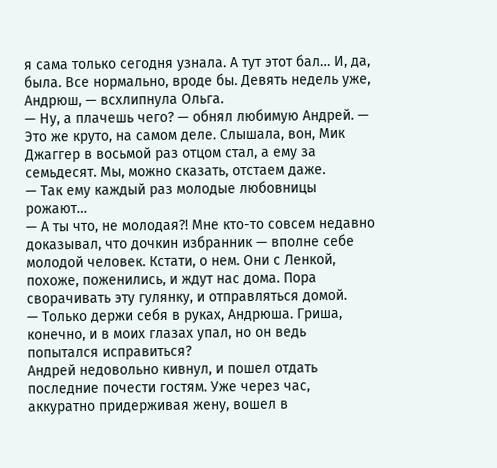я сама только сегодня узнала. А тут этот бал… И, да, была. Все нормально, вроде бы. Девять недель уже, Андрюш, — всхлипнула Ольга.
— Ну, а плачешь чего? — обнял любимую Андрей. — Это же круто, на самом деле. Слышала, вон, Мик Джаггер в восьмой раз отцом стал, а ему за семьдесят. Мы, можно сказать, отстаем даже.
— Так ему каждый раз молодые любовницы рожают…
— А ты что, не молодая?! Мне кто-то совсем недавно доказывал, что дочкин избранник — вполне себе молодой человек. Кстати, о нем. Они с Ленкой, похоже, поженились, и ждут нас дома. Пора сворачивать эту гулянку, и отправляться домой.
— Только держи себя в руках, Андрюша. Гриша, конечно, и в моих глазах упал, но он ведь попытался исправиться?
Андрей недовольно кивнул, и пошел отдать последние почести гостям. Уже через час, аккуратно придерживая жену, вошел в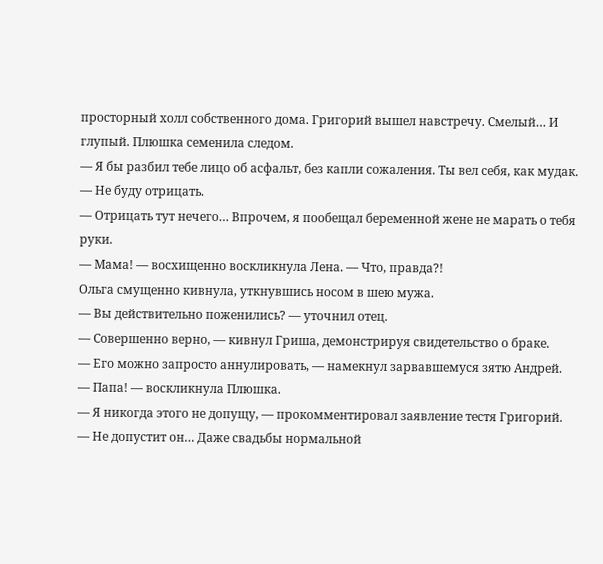просторный холл собственного дома. Григорий вышел навстречу. Смелый… И глупый. Плюшка семенила следом.
— Я бы разбил тебе лицо об асфальт, без капли сожаления. Ты вел себя, как мудак.
— Не буду отрицать.
— Отрицать тут нечего… Впрочем, я пообещал беременной жене не марать о тебя руки.
— Мама! — восхищенно воскликнула Лена. — Что, правда?!
Ольга смущенно кивнула, уткнувшись носом в шею мужа.
— Вы действительно поженились? — уточнил отец.
— Совершенно верно, — кивнул Гриша, демонстрируя свидетельство о браке.
— Его можно запросто аннулировать, — намекнул зарвавшемуся зятю Андрей.
— Папа! — воскликнула Плюшка.
— Я никогда этого не допущу, — прокомментировал заявление тестя Григорий.
— Не допустит он… Даже свадьбы нормальной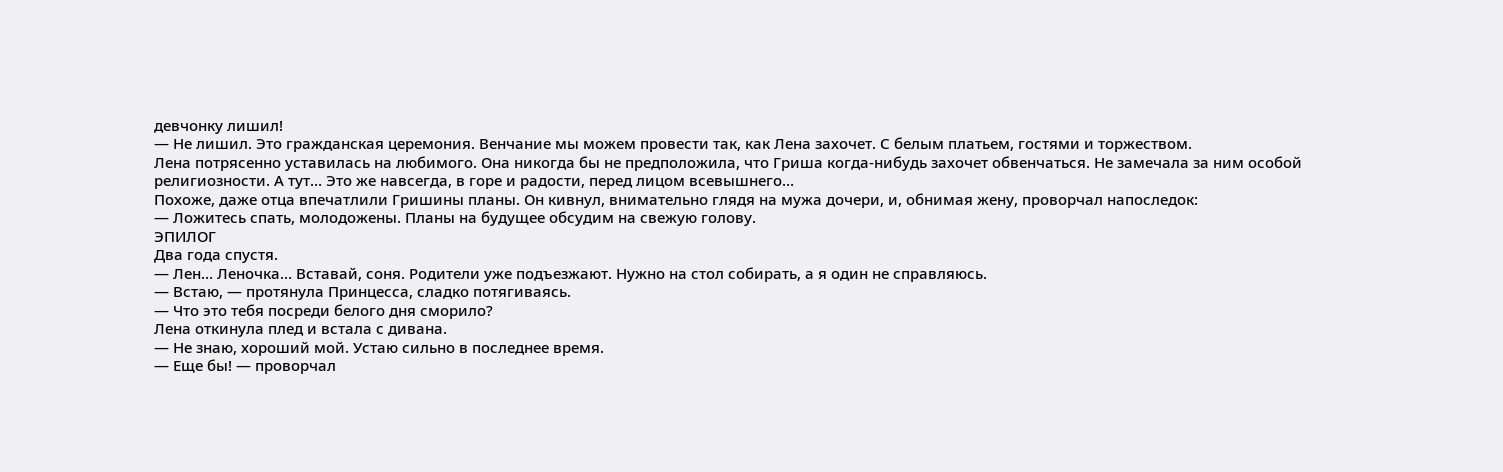девчонку лишил!
— Не лишил. Это гражданская церемония. Венчание мы можем провести так, как Лена захочет. С белым платьем, гостями и торжеством.
Лена потрясенно уставилась на любимого. Она никогда бы не предположила, что Гриша когда-нибудь захочет обвенчаться. Не замечала за ним особой религиозности. А тут… Это же навсегда, в горе и радости, перед лицом всевышнего…
Похоже, даже отца впечатлили Гришины планы. Он кивнул, внимательно глядя на мужа дочери, и, обнимая жену, проворчал напоследок:
— Ложитесь спать, молодожены. Планы на будущее обсудим на свежую голову.
ЭПИЛОГ
Два года спустя.
— Лен… Леночка… Вставай, соня. Родители уже подъезжают. Нужно на стол собирать, а я один не справляюсь.
— Встаю, — протянула Принцесса, сладко потягиваясь.
— Что это тебя посреди белого дня сморило?
Лена откинула плед и встала с дивана.
— Не знаю, хороший мой. Устаю сильно в последнее время.
— Еще бы! — проворчал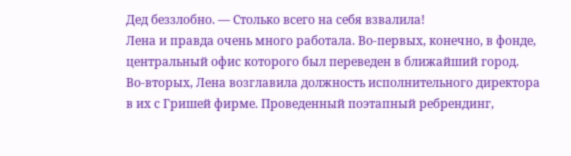Дед беззлобно. — Столько всего на себя взвалила!
Лена и правда очень много работала. Во-первых, конечно, в фонде, центральный офис которого был переведен в ближайший город. Во-вторых, Лена возглавила должность исполнительного директора в их с Гришей фирме. Проведенный поэтапный ребрендинг,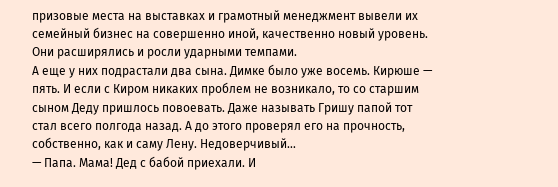призовые места на выставках и грамотный менеджмент вывели их семейный бизнес на совершенно иной, качественно новый уровень. Они расширялись и росли ударными темпами.
А еще у них подрастали два сына. Димке было уже восемь. Кирюше — пять. И если с Киром никаких проблем не возникало, то со старшим сыном Деду пришлось повоевать. Даже называть Гришу папой тот стал всего полгода назад. А до этого проверял его на прочность, собственно, как и саму Лену. Недоверчивый…
— Папа. Мама! Дед с бабой приехали. И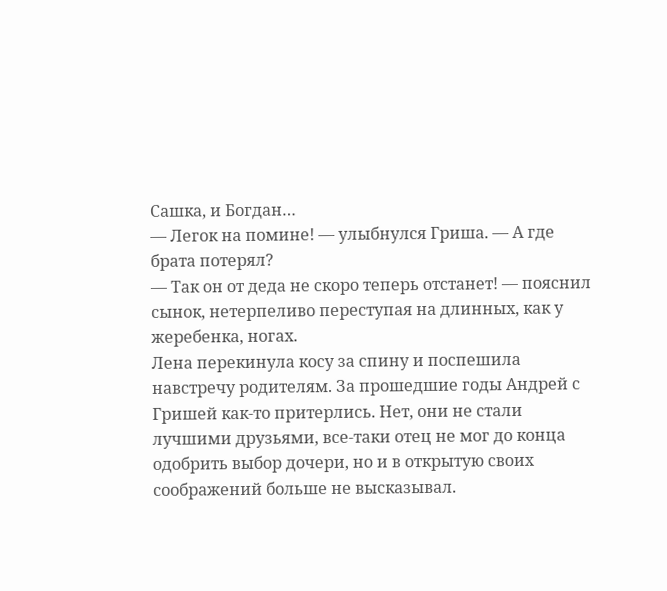Сашка, и Богдан…
— Легок на помине! — улыбнулся Гриша. — А где брата потерял?
— Так он от деда не скоро теперь отстанет! — пояснил сынок, нетерпеливо переступая на длинных, как у жеребенка, ногах.
Лена перекинула косу за спину и поспешила навстречу родителям. За прошедшие годы Андрей с Гришей как-то притерлись. Нет, они не стали лучшими друзьями, все-таки отец не мог до конца одобрить выбор дочери, но и в открытую своих соображений больше не высказывал.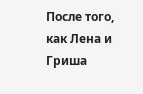После того, как Лена и Гриша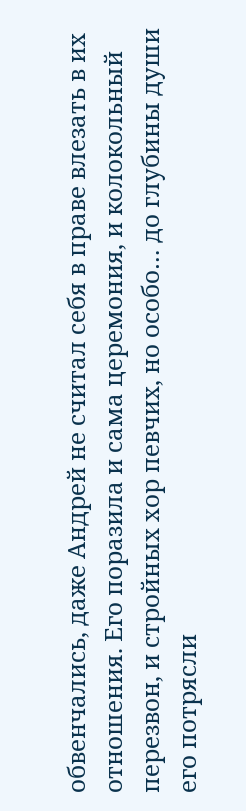обвенчались, даже Андрей не считал себя в праве влезать в их отношения. Его поразила и сама церемония, и колокольный перезвон, и стройных хор певчих, но особо… до глубины души его потрясли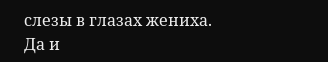слезы в глазах жениха. Да и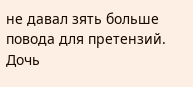не давал зять больше повода для претензий. Дочь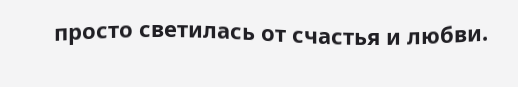просто светилась от счастья и любви.